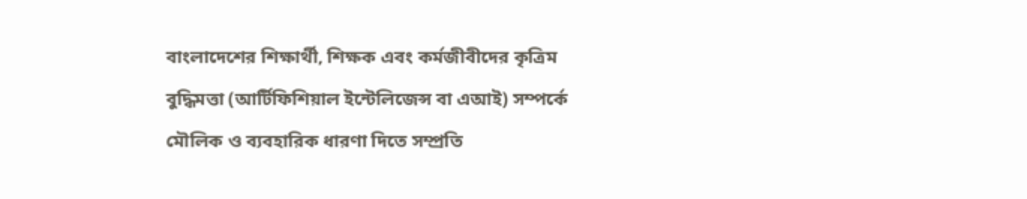বাংলাদেশের শিক্ষার্থী, শিক্ষক এবং কর্মজীবীদের কৃত্রিম বুদ্ধিমত্তা (আর্টিফিশিয়াল ইন্টেলিজেন্স বা এআই) সম্পর্কে মৌলিক ও ব্যবহারিক ধারণা দিতে সম্প্রতি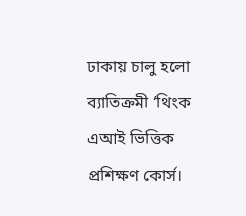ঢাকায় চালু হলো ব্যাতিক্রমী ‘থিংক এআই ভিত্তিক প্রশিক্ষণ কোর্স।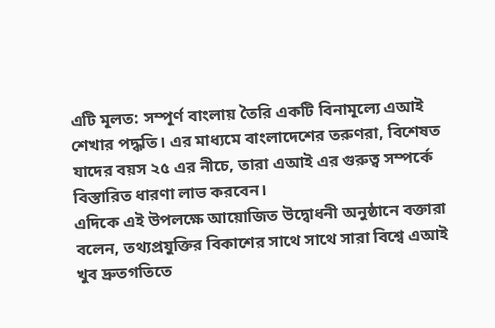এটি মূলত: সম্পূর্ণ বাংলায় তৈরি একটি বিনামূল্যে এআই শেখার পদ্ধতি। এর মাধ্যমে বাংলাদেশের তরুণরা, বিশেষত যাদের বয়স ২৫ এর নীচে, তারা এআই এর গুরুত্ব সম্পর্কে বিস্তারিত ধারণা লাভ করবেন।
এদিকে এই উপলক্ষে আয়োজিত উদ্বোধনী অনুষ্ঠানে বক্তারা বলেন, তথ্যপ্রযুক্তির বিকাশের সাথে সাথে সারা বিশ্বে এআই খুব দ্রুতগতিতে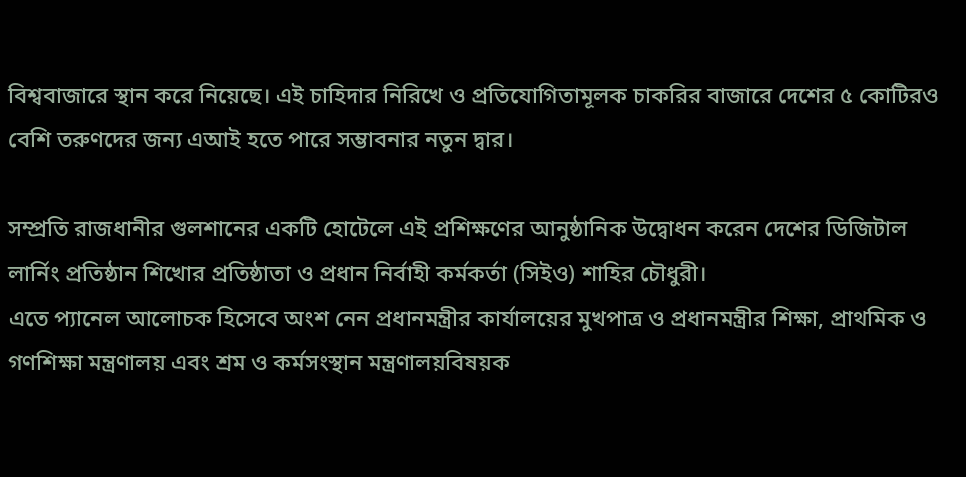বিশ্ববাজারে স্থান করে নিয়েছে। এই চাহিদার নিরিখে ও প্রতিযোগিতামূলক চাকরির বাজারে দেশের ৫ কোটিরও বেশি তরুণদের জন্য এআই হতে পারে সম্ভাবনার নতুন দ্বার।

সম্প্রতি রাজধানীর গুলশানের একটি হোটেলে এই প্রশিক্ষণের আনুষ্ঠানিক উদ্বোধন করেন দেশের ডিজিটাল লার্নিং প্রতিষ্ঠান শিখোর প্রতিষ্ঠাতা ও প্রধান নির্বাহী কর্মকর্তা (সিইও) শাহির চৌধুরী।
এতে প্যানেল আলোচক হিসেবে অংশ নেন প্রধানমন্ত্রীর কার্যালয়ের মুখপাত্র ও প্রধানমন্ত্রীর শিক্ষা, প্রাথমিক ও গণশিক্ষা মন্ত্রণালয় এবং শ্রম ও কর্মসংস্থান মন্ত্রণালয়বিষয়ক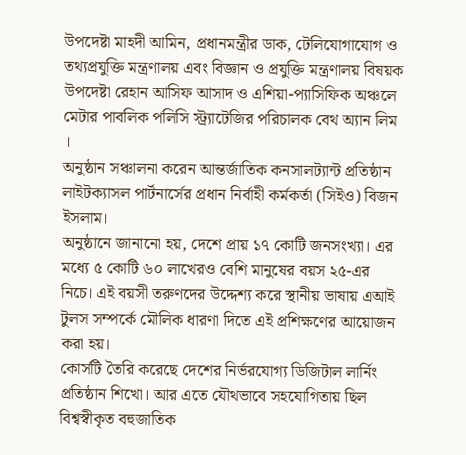উপদেষ্টা মাহদী আমিন, প্রধানমন্ত্রীর ডাক, টেলিযোগাযোগ ও তথ্যপ্রযুক্তি মন্ত্রণালয় এবং বিজ্ঞান ও প্রযুক্তি মন্ত্রণালয় বিষয়ক উপদেষ্টা রেহান আসিফ আসাদ ও এশিয়া-প্যাসিফিক অঞ্চলে মেটার পাবলিক পলিসি স্ট্র্যাটেজির পরিচালক বেথ অ্যান লিম ।
অনুষ্ঠান সঞ্চালনা করেন আন্তর্জাতিক কনসালট্যান্ট প্রতিষ্ঠান লাইটক্যাসল পার্টনার্সের প্রধান নির্বাহী কর্মকর্তা (সিইও) বিজন ইসলাম।
অনুষ্ঠানে জানানো হয়, দেশে প্রায় ১৭ কোটি জনসংখ্যা। এর মধ্যে ৫ কোটি ৬০ লাখেরও বেশি মানুষের বয়স ২৫-এর নিচে। এই বয়সী তরুণদের উদ্দেশ্য করে স্থানীয় ভাষায় এআই টুলস সম্পর্কে মৌলিক ধারণা দিতে এই প্রশিক্ষণের আয়োজন করা হয়।
কোর্সটি তৈরি করেছে দেশের নির্ভরযোগ্য ডিজিটাল লার্নিং প্রতিষ্ঠান শিখো। আর এতে যৌথভাবে সহযোগিতায় ছিল বিশ্বস্বীকৃত বহুজাতিক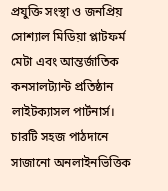প্রযুক্তি সংস্থা ও জনপ্রিয় সোশ্যাল মিডিয়া প্লাটফর্ম মেটা এবং আন্তর্জাতিক কনসালট্যান্ট প্রতিষ্ঠান লাইটক্যাসল পার্টনার্স।
চারটি সহজ পাঠদানে সাজানো অনলাইনভিত্তিক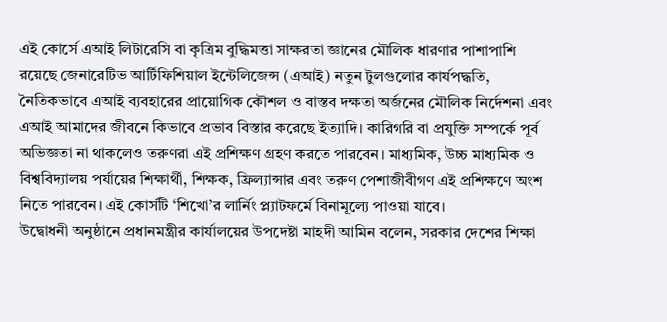এই কোর্সে এআই লিটারেসি বা কৃত্রিম বুদ্ধিমত্তা সাক্ষরতা জ্ঞানের মৌলিক ধারণার পাশাপাশি রয়েছে জেনারেটিভ আর্টিফিশিয়াল ইন্টেলিজেন্স (এআই) নতুন টুলগুলোর কার্যপদ্ধতি, নৈতিকভাবে এআই ব্যবহারের প্রায়োগিক কৌশল ও বাস্তব দক্ষতা অর্জনের মৌলিক নির্দেশনা এবং এআই আমাদের জীবনে কিভাবে প্রভাব বিস্তার করেছে ইত্যাদি। কারিগরি বা প্রযুক্তি সম্পর্কে পূর্ব অভিজ্ঞতা না থাকলেও তরুণরা এই প্রশিক্ষণ গ্রহণ করতে পারবেন। মাধ্যমিক, উচ্চ মাধ্যমিক ও বিশ্ববিদ্যালয় পর্যায়ের শিক্ষার্থী, শিক্ষক, ফ্রিল্যান্সার এবং তরুণ পেশাজীবীগণ এই প্রশিক্ষণে অংশ নিতে পারবেন। এই কোর্সটি ‘শিখো’র লার্নিং প্ল্যাটফর্মে বিনামূল্যে পাওয়া যাবে।
উদ্বোধনী অনুষ্ঠানে প্রধানমন্ত্রীর কার্যালয়ের উপদেষ্টা মাহদী আমিন বলেন, সরকার দেশের শিক্ষা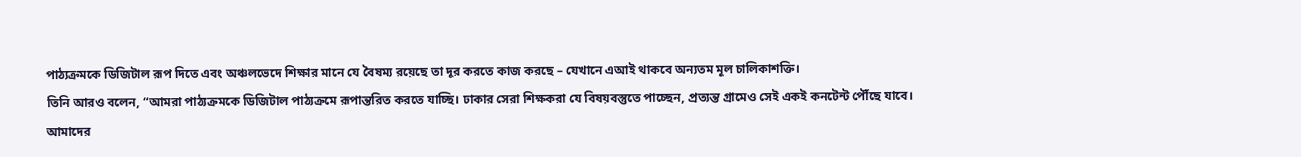পাঠ্যক্রমকে ডিজিটাল রূপ দিতে এবং অঞ্চলভেদে শিক্ষার মানে যে বৈষম্য রয়েছে তা দূর করতে কাজ করছে – যেখানে এআই থাকবে অন্যতম মূল চালিকাশক্তি।
তিনি আরও বলেন, “আমরা পাঠ্যক্রমকে ডিজিটাল পাঠ্যক্রমে রূপান্তরিত করতে যাচ্ছি। ঢাকার সেরা শিক্ষকরা যে বিষয়বস্তুতে পাচ্ছেন, প্রত্যন্ত গ্রামেও সেই একই কনটেন্ট পৌঁছে যাবে। আমাদের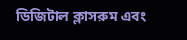ডিজিটাল ক্লাসরুম এবং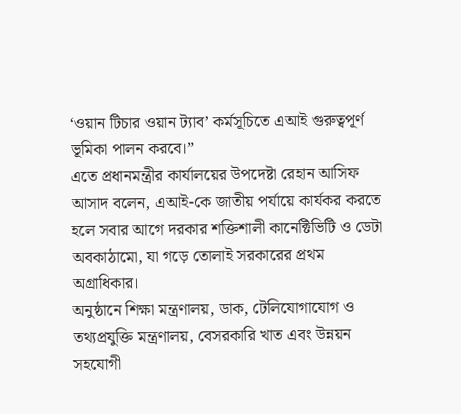‘ওয়ান টিচার ওয়ান ট্যাব’ কর্মসূচিতে এআই গুরুত্বপূর্ণ ভূমিকা পালন করবে।”
এতে প্রধানমন্ত্রীর কার্যালয়ের উপদেষ্টা রেহান আসিফ আসাদ বলেন, এআই-কে জাতীয় পর্যায়ে কার্যকর করতে হলে সবার আগে দরকার শক্তিশালী কানেক্টিভিটি ও ডেটা অবকাঠামো, যা গড়ে তোলাই সরকারের প্রথম অগ্রাধিকার।
অনুষ্ঠানে শিক্ষা মন্ত্রণালয়, ডাক, টেলিযোগাযোগ ও তথ্যপ্রযুক্তি মন্ত্রণালয়, বেসরকারি খাত এবং উন্নয়ন সহযোগী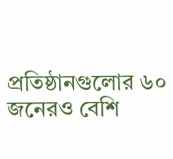প্রতিষ্ঠানগুলোর ৬০ জনেরও বেশি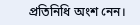প্রতিনিধি অংশ নেন।